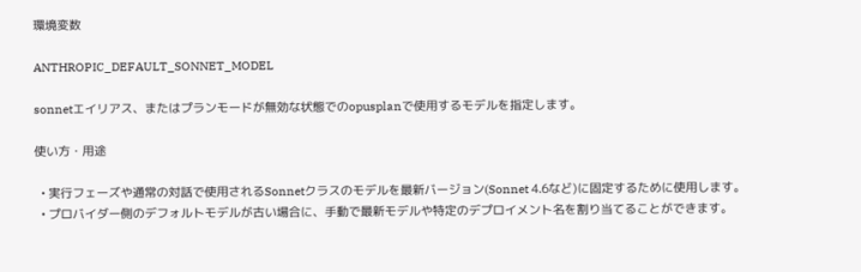環境変数

ANTHROPIC_DEFAULT_SONNET_MODEL

sonnetエイリアス、またはプランモードが無効な状態でのopusplanで使用するモデルを指定します。

使い方・用途

  • 実行フェーズや通常の対話で使用されるSonnetクラスのモデルを最新バージョン(Sonnet 4.6など)に固定するために使用します。
  • プロバイダー側のデフォルトモデルが古い場合に、手動で最新モデルや特定のデプロイメント名を割り当てることができます。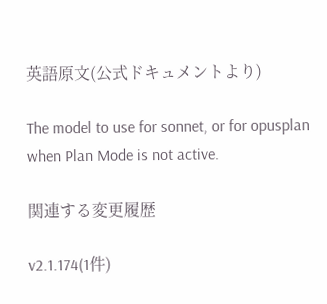英語原文(公式ドキュメントより)

The model to use for sonnet, or for opusplan when Plan Mode is not active.

関連する変更履歴

v2.1.174(1件)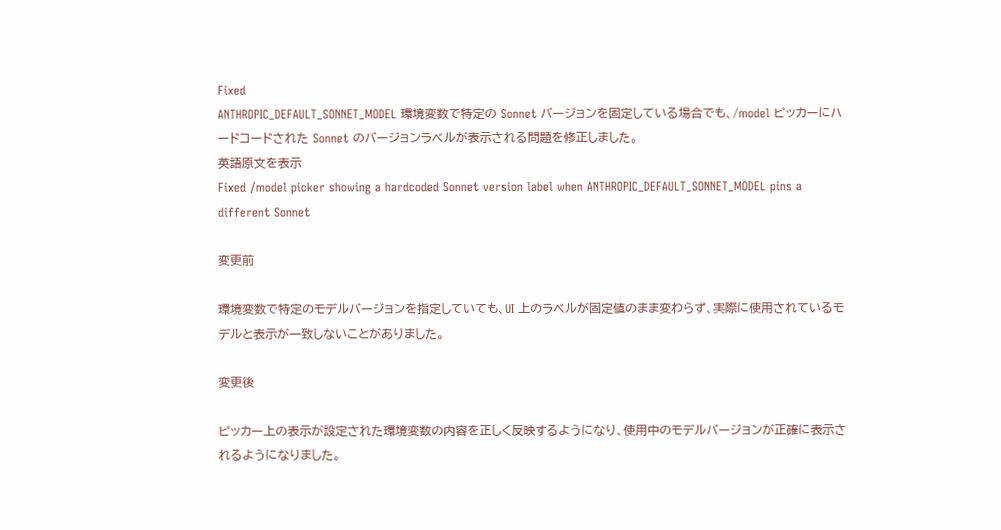Fixed
ANTHROPIC_DEFAULT_SONNET_MODEL 環境変数で特定の Sonnet バージョンを固定している場合でも、/model ピッカーにハードコードされた Sonnet のバージョンラベルが表示される問題を修正しました。
英語原文を表示
Fixed /model picker showing a hardcoded Sonnet version label when ANTHROPIC_DEFAULT_SONNET_MODEL pins a different Sonnet

変更前

環境変数で特定のモデルバージョンを指定していても、UI 上のラベルが固定値のまま変わらず、実際に使用されているモデルと表示が一致しないことがありました。

変更後

ピッカー上の表示が設定された環境変数の内容を正しく反映するようになり、使用中のモデルバージョンが正確に表示されるようになりました。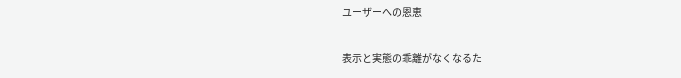ユーザーへの恩恵

表示と実態の乖離がなくなるた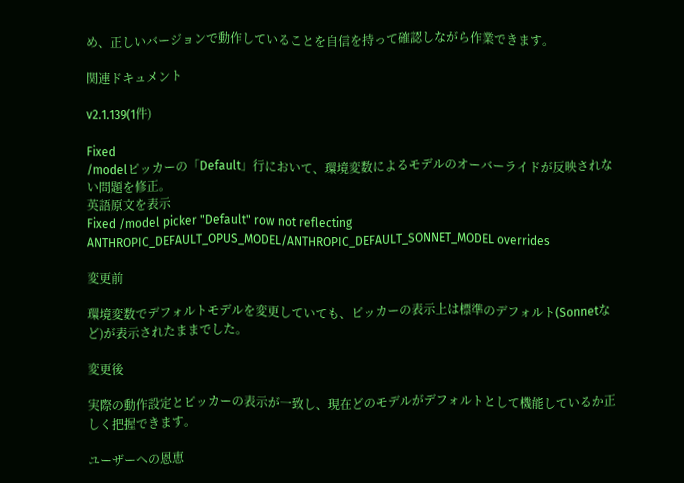め、正しいバージョンで動作していることを自信を持って確認しながら作業できます。

関連ドキュメント

v2.1.139(1件)

Fixed
/modelピッカーの「Default」行において、環境変数によるモデルのオーバーライドが反映されない問題を修正。
英語原文を表示
Fixed /model picker "Default" row not reflecting ANTHROPIC_DEFAULT_OPUS_MODEL/ANTHROPIC_DEFAULT_SONNET_MODEL overrides

変更前

環境変数でデフォルトモデルを変更していても、ピッカーの表示上は標準のデフォルト(Sonnetなど)が表示されたままでした。

変更後

実際の動作設定とピッカーの表示が一致し、現在どのモデルがデフォルトとして機能しているか正しく把握できます。

ユーザーへの恩恵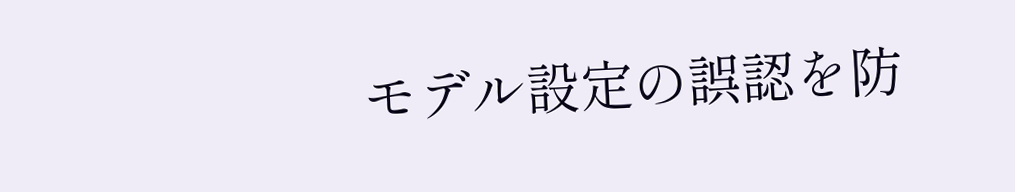モデル設定の誤認を防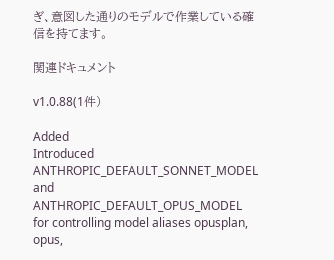ぎ、意図した通りのモデルで作業している確信を持てます。

関連ドキュメント

v1.0.88(1件)

Added
Introduced ANTHROPIC_DEFAULT_SONNET_MODEL and ANTHROPIC_DEFAULT_OPUS_MODEL for controlling model aliases opusplan, opus,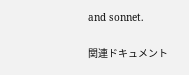and sonnet.

関連ドキュメント